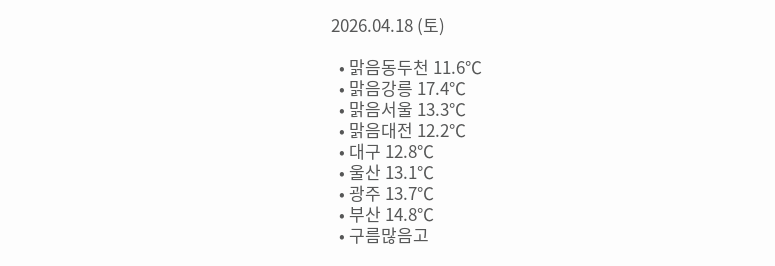2026.04.18 (토)

  • 맑음동두천 11.6℃
  • 맑음강릉 17.4℃
  • 맑음서울 13.3℃
  • 맑음대전 12.2℃
  • 대구 12.8℃
  • 울산 13.1℃
  • 광주 13.7℃
  • 부산 14.8℃
  • 구름많음고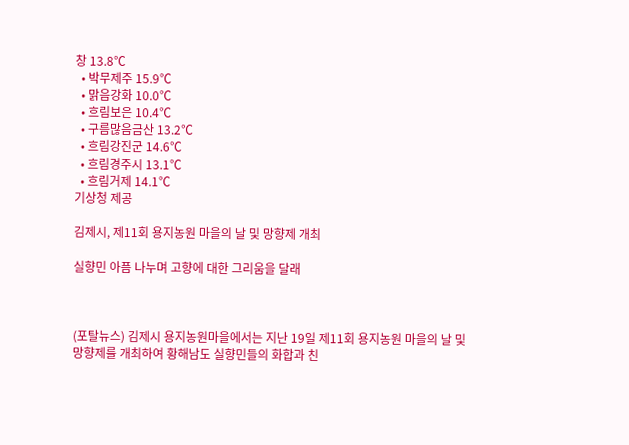창 13.8℃
  • 박무제주 15.9℃
  • 맑음강화 10.0℃
  • 흐림보은 10.4℃
  • 구름많음금산 13.2℃
  • 흐림강진군 14.6℃
  • 흐림경주시 13.1℃
  • 흐림거제 14.1℃
기상청 제공

김제시, 제11회 용지농원 마을의 날 및 망향제 개최

실향민 아픔 나누며 고향에 대한 그리움을 달래



(포탈뉴스) 김제시 용지농원마을에서는 지난 19일 제11회 용지농원 마을의 날 및 망향제를 개최하여 황해남도 실향민들의 화합과 친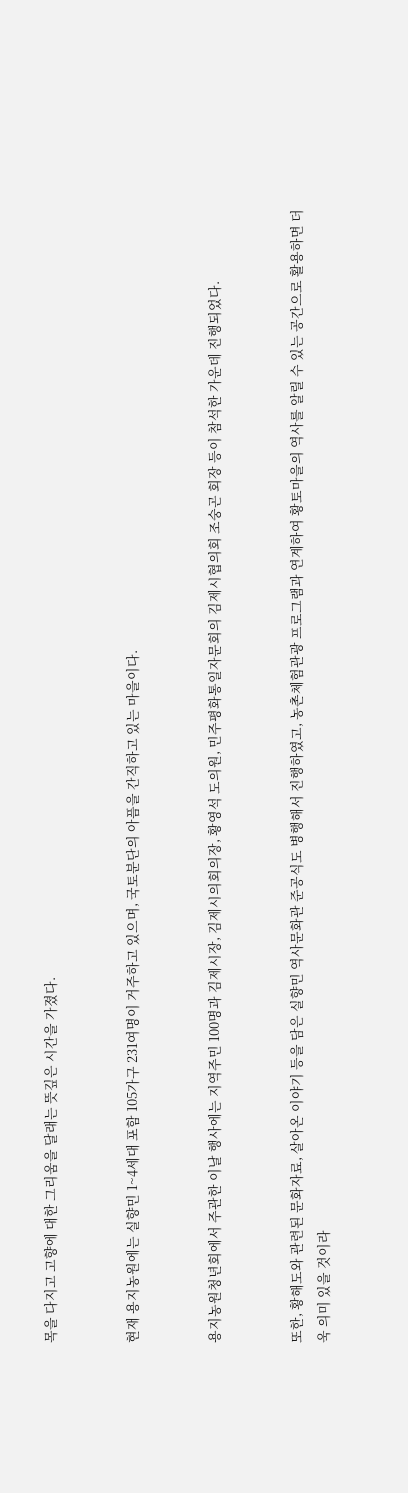목을 다지고 고향에 대한 그리움을 달래는 뜻깊은 시간을 가졌다.


현재 용지농원에는 실향민 1~4세대 포함 105가구 231여명이 거주하고 있으며, 국토분단의 아픔을 간직하고 있는 마을이다.


용지농원청년회에서 주관한 이날 행사에는 지역주민 100명과 김제시장, 김제시의회의장, 황영석 도의원, 민주평화통일자문회의 김제시협의회 조숭곤 회장 등이 참석한 가운데 진행되었다.


또한, 황해도와 관련된 문화자료, 살아온 이야기 등을 담은 실향민 역사문화관 준공식도 병행해서 진행하였고, 농촌체험관광 프로그램과 연계하여 황토마을의 역사를 알릴 수 있는 공간으로 활용하면 더욱 의미 있을 것이라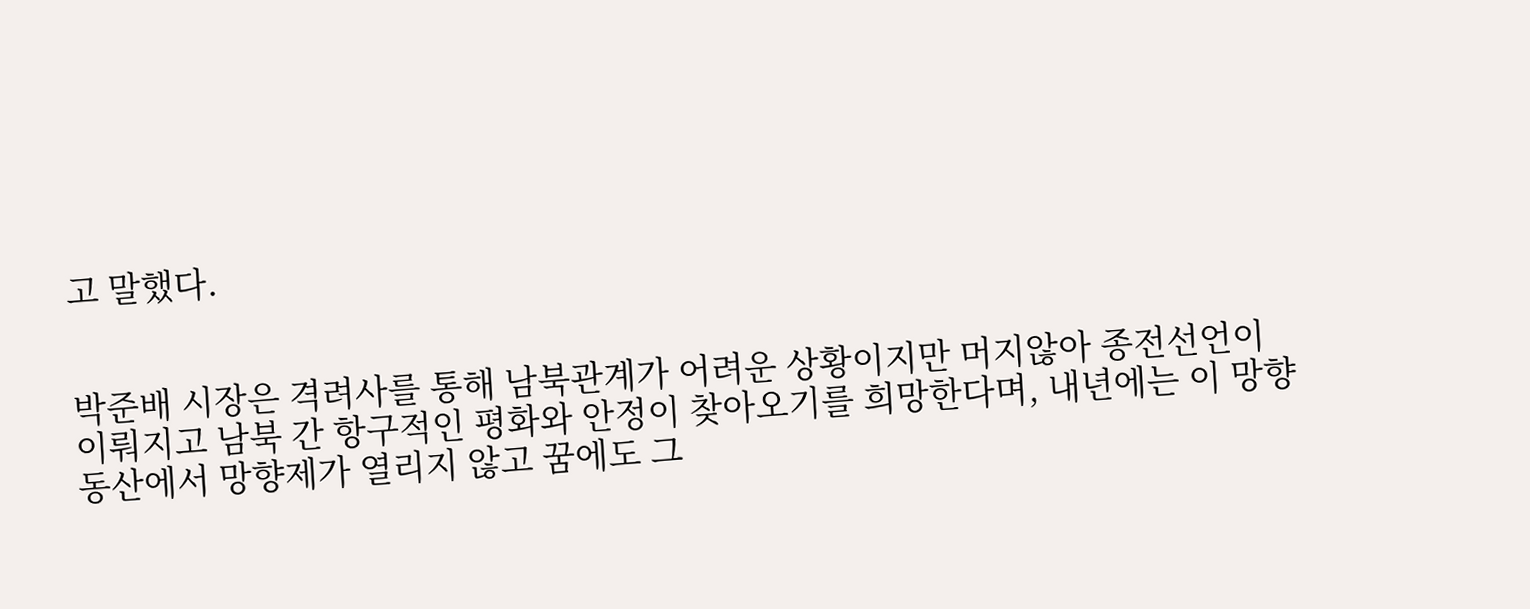고 말했다.


박준배 시장은 격려사를 통해 남북관계가 어려운 상황이지만 머지않아 종전선언이 이뤄지고 남북 간 항구적인 평화와 안정이 찾아오기를 희망한다며, 내년에는 이 망향동산에서 망향제가 열리지 않고 꿈에도 그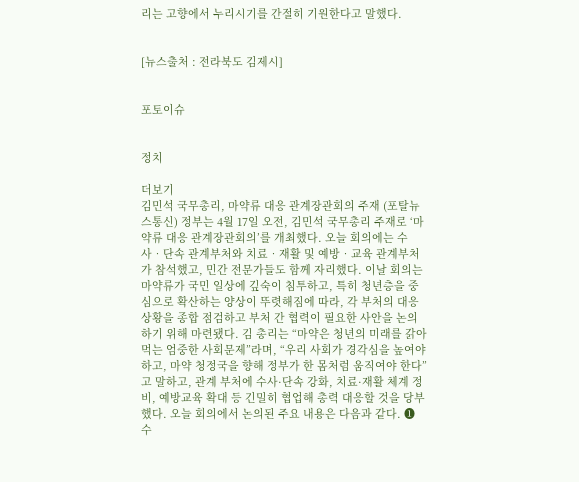리는 고향에서 누리시기를 간절히 기원한다고 말했다.


[뉴스출처 : 전라북도 김제시]


포토이슈


정치

더보기
김민석 국무총리, 마약류 대응 관계장관회의 주재 (포탈뉴스통신) 정부는 4월 17일 오전, 김민석 국무총리 주재로 ‘마약류 대응 관계장관회의’를 개최했다. 오늘 회의에는 수사‧단속 관계부처와 치료‧재활 및 예방‧교육 관계부처가 참석했고, 민간 전문가들도 함께 자리했다. 이날 회의는 마약류가 국민 일상에 깊숙이 침투하고, 특히 청년층을 중심으로 확산하는 양상이 뚜렷해짐에 따라, 각 부처의 대응상황을 종합 점검하고 부처 간 협력이 필요한 사안을 논의하기 위해 마련됐다. 김 총리는 “마약은 청년의 미래를 갉아먹는 엄중한 사회문제”라며, “우리 사회가 경각심을 높여야 하고, 마약 청정국을 향해 정부가 한 몸처럼 움직여야 한다”고 말하고, 관계 부처에 수사·단속 강화, 치료·재활 체계 정비, 예방교육 확대 등 긴밀히 협업해 총력 대응할 것을 당부했다. 오늘 회의에서 논의된 주요 내용은 다음과 같다. ❶ 수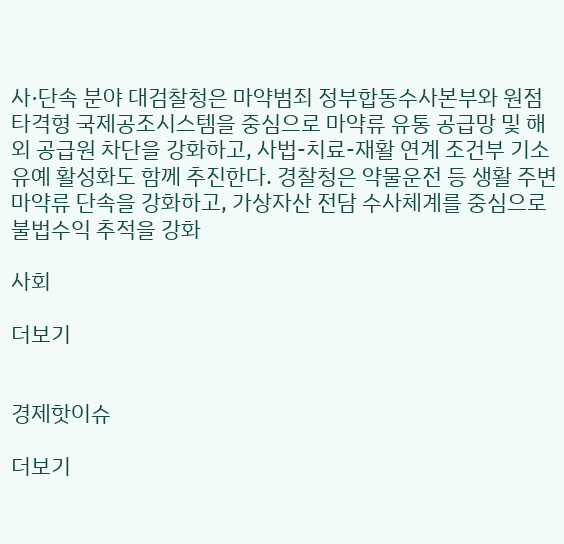사·단속 분야 대검찰청은 마약범죄 정부합동수사본부와 원점타격형 국제공조시스템을 중심으로 마약류 유통 공급망 및 해외 공급원 차단을 강화하고, 사법-치료-재활 연계 조건부 기소유예 활성화도 함께 추진한다. 경찰청은 약물운전 등 생활 주변 마약류 단속을 강화하고, 가상자산 전담 수사체계를 중심으로 불법수익 추적을 강화

사회

더보기


경제핫이슈

더보기